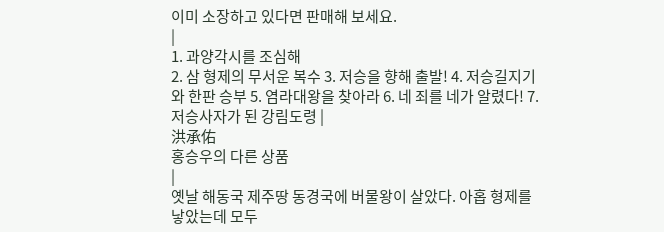이미 소장하고 있다면 판매해 보세요.
|
1. 과양각시를 조심해
2. 삼 형제의 무서운 복수 3. 저승을 향해 출발! 4. 저승길지기와 한판 승부 5. 염라대왕을 찾아라 6. 네 죄를 네가 알렸다! 7. 저승사자가 된 강림도령 |
洪承佑
홍승우의 다른 상품
|
옛날 해동국 제주땅 동경국에 버물왕이 살았다. 아홉 형제를 낳았는데 모두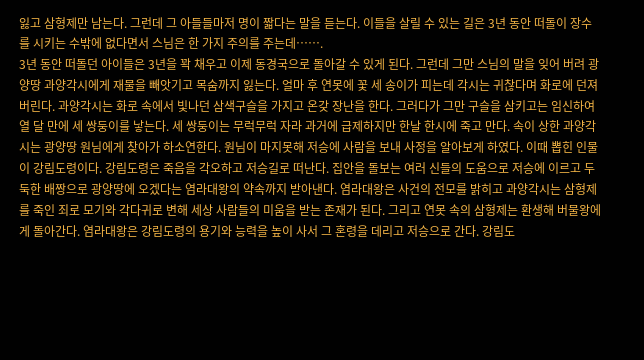잃고 삼형제만 남는다. 그런데 그 아들들마저 명이 짧다는 말을 듣는다. 이들을 살릴 수 있는 길은 3년 동안 떠돌이 장수를 시키는 수밖에 없다면서 스님은 한 가지 주의를 주는데…….
3년 동안 떠돌던 아이들은 3년을 꽉 채우고 이제 동경국으로 돌아갈 수 있게 된다. 그런데 그만 스님의 말을 잊어 버려 광양땅 과양각시에게 재물을 빼앗기고 목숨까지 잃는다. 얼마 후 연못에 꽃 세 송이가 피는데 각시는 귀찮다며 화로에 던져 버린다. 과양각시는 화로 속에서 빛나던 삼색구슬을 가지고 온갖 장난을 한다. 그러다가 그만 구슬을 삼키고는 임신하여 열 달 만에 세 쌍둥이를 낳는다. 세 쌍둥이는 무럭무럭 자라 과거에 급제하지만 한날 한시에 죽고 만다. 속이 상한 과양각시는 광양땅 원님에게 찾아가 하소연한다. 원님이 마지못해 저승에 사람을 보내 사정을 알아보게 하였다. 이때 뽑힌 인물이 강림도령이다. 강림도령은 죽음을 각오하고 저승길로 떠난다. 집안을 돌보는 여러 신들의 도움으로 저승에 이르고 두둑한 배짱으로 광양땅에 오겠다는 염라대왕의 약속까지 받아낸다. 염라대왕은 사건의 전모를 밝히고 과양각시는 삼형제를 죽인 죄로 모기와 각다귀로 변해 세상 사람들의 미움을 받는 존재가 된다. 그리고 연못 속의 삼형제는 환생해 버물왕에게 돌아간다. 염라대왕은 강림도령의 용기와 능력을 높이 사서 그 혼령을 데리고 저승으로 간다. 강림도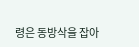령은 동방삭을 잡아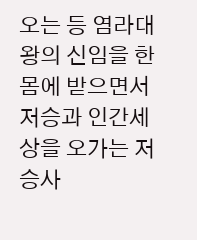오는 등 염라대왕의 신임을 한몸에 받으면서 저승과 인간세상을 오가는 저승사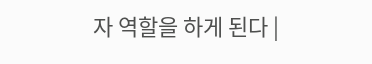자 역할을 하게 된다 |